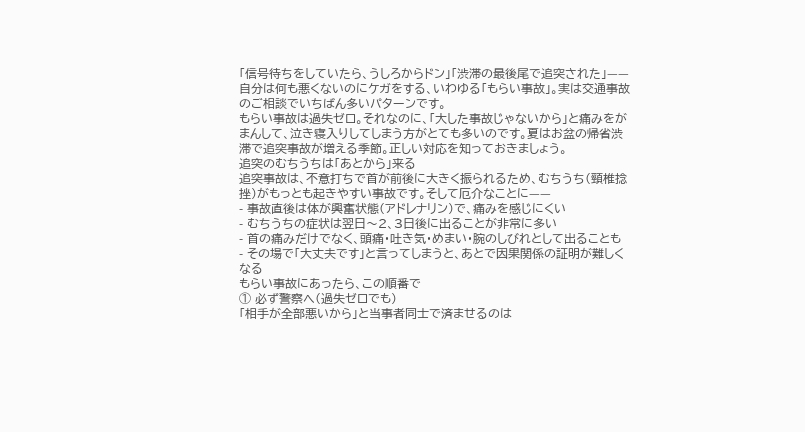「信号待ちをしていたら、うしろからドン」「渋滞の最後尾で追突された」——自分は何も悪くないのにケガをする、いわゆる「もらい事故」。実は交通事故のご相談でいちばん多いパターンです。
もらい事故は過失ゼロ。それなのに、「大した事故じゃないから」と痛みをがまんして、泣き寝入りしてしまう方がとても多いのです。夏はお盆の帰省渋滞で追突事故が増える季節。正しい対応を知っておきましょう。
追突のむちうちは「あとから」来る
追突事故は、不意打ちで首が前後に大きく振られるため、むちうち(頸椎捻挫)がもっとも起きやすい事故です。そして厄介なことに——
- 事故直後は体が興奮状態(アドレナリン)で、痛みを感じにくい
- むちうちの症状は翌日〜2、3日後に出ることが非常に多い
- 首の痛みだけでなく、頭痛・吐き気・めまい・腕のしびれとして出ることも
- その場で「大丈夫です」と言ってしまうと、あとで因果関係の証明が難しくなる
もらい事故にあったら、この順番で
① 必ず警察へ(過失ゼロでも)
「相手が全部悪いから」と当事者同士で済ませるのは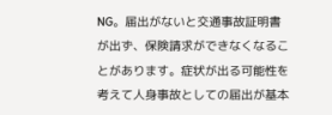NG。届出がないと交通事故証明書が出ず、保険請求ができなくなることがあります。症状が出る可能性を考えて人身事故としての届出が基本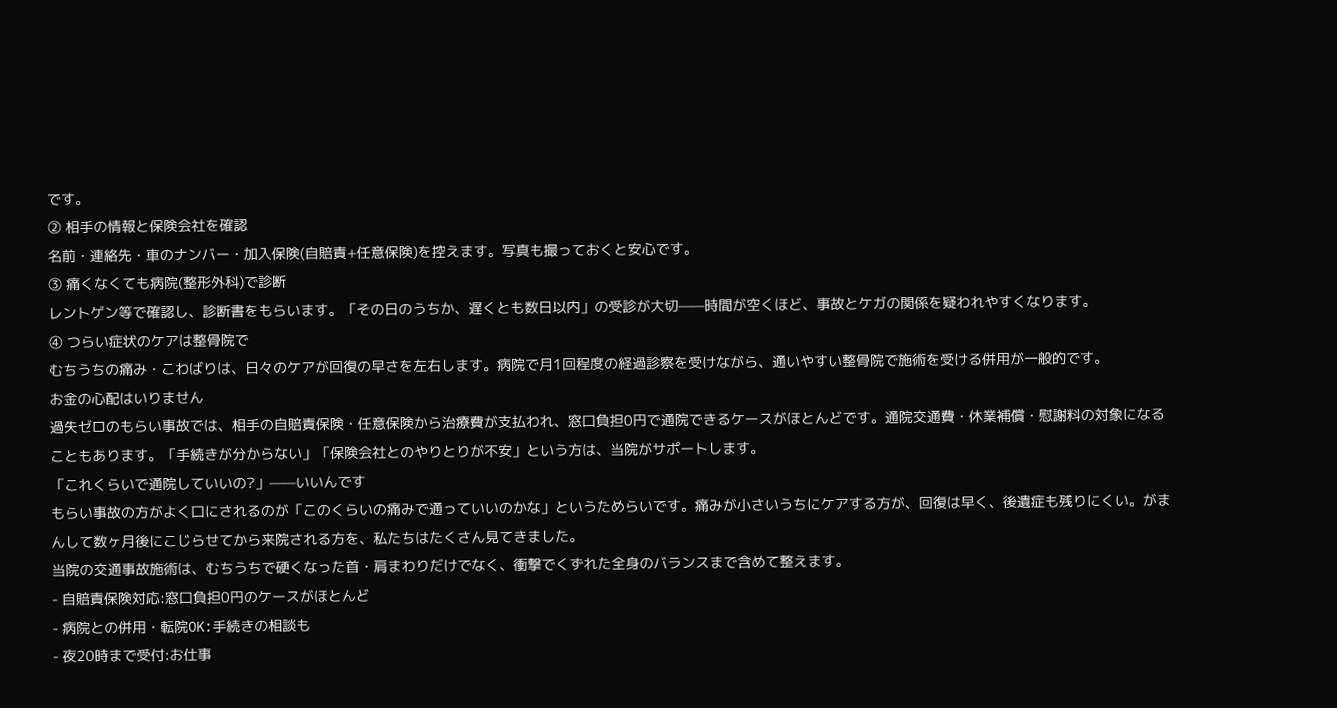です。
② 相手の情報と保険会社を確認
名前・連絡先・車のナンバー・加入保険(自賠責+任意保険)を控えます。写真も撮っておくと安心です。
③ 痛くなくても病院(整形外科)で診断
レントゲン等で確認し、診断書をもらいます。「その日のうちか、遅くとも数日以内」の受診が大切——時間が空くほど、事故とケガの関係を疑われやすくなります。
④ つらい症状のケアは整骨院で
むちうちの痛み・こわばりは、日々のケアが回復の早さを左右します。病院で月1回程度の経過診察を受けながら、通いやすい整骨院で施術を受ける併用が一般的です。
お金の心配はいりません
過失ゼロのもらい事故では、相手の自賠責保険・任意保険から治療費が支払われ、窓口負担0円で通院できるケースがほとんどです。通院交通費・休業補償・慰謝料の対象になることもあります。「手続きが分からない」「保険会社とのやりとりが不安」という方は、当院がサポートします。
「これくらいで通院していいの?」——いいんです
もらい事故の方がよく口にされるのが「このくらいの痛みで通っていいのかな」というためらいです。痛みが小さいうちにケアする方が、回復は早く、後遺症も残りにくい。がまんして数ヶ月後にこじらせてから来院される方を、私たちはたくさん見てきました。
当院の交通事故施術は、むちうちで硬くなった首・肩まわりだけでなく、衝撃でくずれた全身のバランスまで含めて整えます。
- 自賠責保険対応:窓口負担0円のケースがほとんど
- 病院との併用・転院OK:手続きの相談も
- 夜20時まで受付:お仕事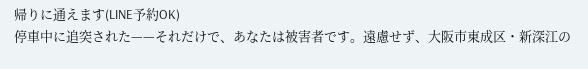帰りに通えます(LINE予約OK)
停車中に追突された——それだけで、あなたは被害者です。遠慮せず、大阪市東成区・新深江の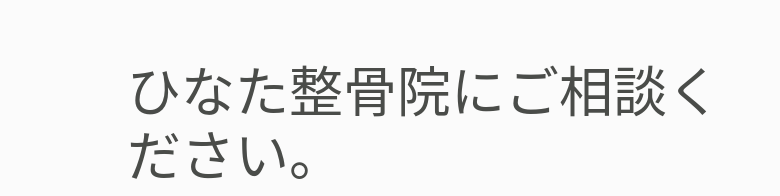ひなた整骨院にご相談ください。